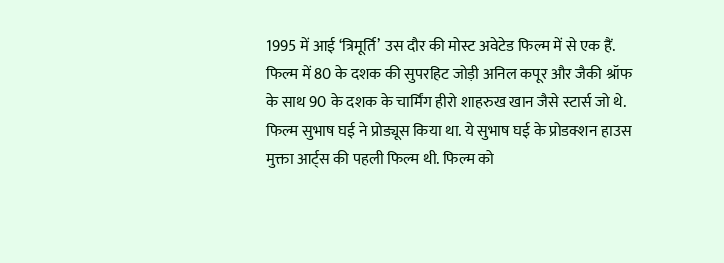1995 में आई ‘त्रिमूर्ति’ उस दौर की मोस्ट अवेटेड फिल्म में से एक हैं. फिल्म में 80 के दशक की सुपरहिट जोड़ी अनिल कपूर और जैकी श्रॉफ के साथ 90 के दशक के चार्मिंग हीरो शाहरुख खान जैसे स्टार्स जो थे. फिल्म सुभाष घई ने प्रोड्यूस किया था. ये सुभाष घई के प्रोडक्शन हाउस मुक्ता आर्ट्स की पहली फिल्म थी. फिल्म को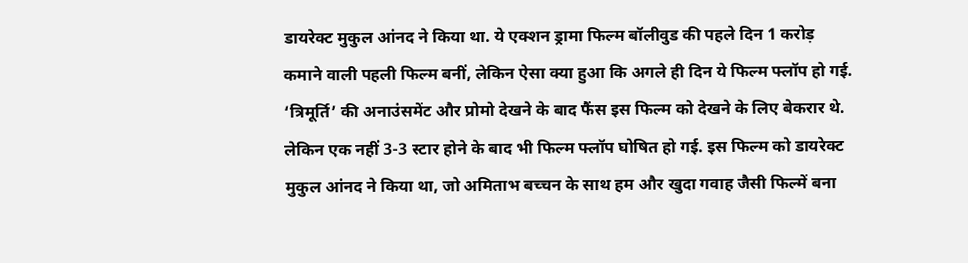डायरेक्ट मुकुल आंनद ने किया था. ये एक्शन ड्रामा फिल्म बॉलीवुड की पहले दिन 1 करोड़ कमाने वाली पहली फिल्म बनीं, लेकिन ऐसा क्या हुआ कि अगले ही दिन ये फिल्म फ्लॉप हो गई.
‘त्रिमूर्ति’ की अनाउंसमेंट और प्रोमो देखने के बाद फैंस इस फिल्म को देखने के लिए बेकरार थे. लेकिन एक नहीं 3-3 स्टार होने के बाद भी फिल्म फ्लॉप घोषित हो गई. इस फिल्म को डायरेक्ट मुकुल आंनद ने किया था, जो अमिताभ बच्चन के साथ हम और खुदा गवाह जैसी फिल्में बना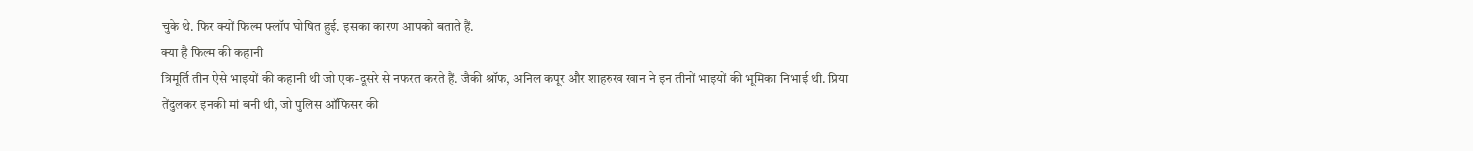चुके थे. फिर क्यों फिल्म फ्लॉप घोषित हुई. इसका कारण आपको बताते हैं.
क्या है फिल्म की कहानी
त्रिमूर्ति तीन ऐसे भाइयों की कहानी थी जो एक-दूसरे से नफरत करते हैं. जैकी श्रॉफ, अनिल कपूर और शाहरुख खान ने इन तीनों भाइयों की भूमिका निभाई थी. प्रिया तेंदुलकर इनकी मां बनी थी, जो पुलिस ऑफिसर की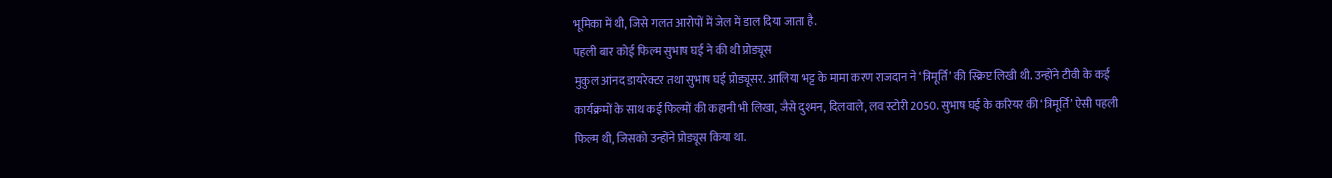भूमिका में थी, जिसे गलत आरोपों में जेल में डाल दिया जाता है.
पहली बार कोई फिल्म सुभाष घई ने की थी प्रोड्यूस
मुकुल आंनद डायरेक्टर तथा सुभाष घई प्रोड्यूसर. आलिया भट्ट के मामा करण राजदान ने ‘त्रिमूर्ति’ की स्क्रिप्ट लिखी थी. उन्होंने टीवी के कई कार्यक्रमों के साथ कई फिल्मों की कहानी भी लिखा, जैसे दुश्मन, दिलवाले, लव स्टोरी 2050. सुभाष घई के करियर की ‘त्रिमूर्ति’ ऐसी पहली फिल्म थी, जिसको उन्होंने प्रोड्यूस किया था.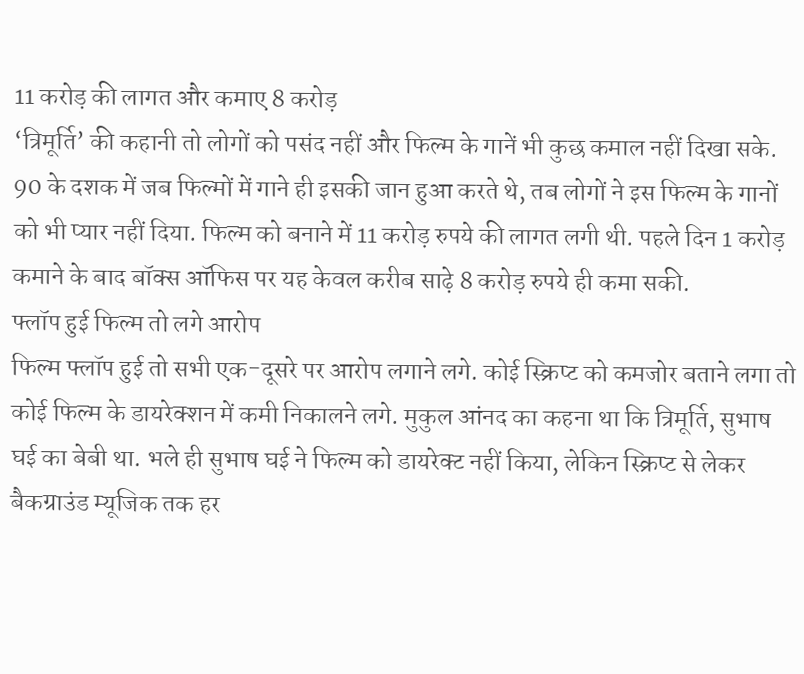11 करोड़ की लागत और कमाए 8 करोड़
‘त्रिमूर्ति’ की कहानी तो लोगों को पसंद नहीं और फिल्म के गानें भी कुछ कमाल नहीं दिखा सके. 90 के दशक में जब फिल्मों में गाने ही इसकी जान हुआ करते थे, तब लोगों ने इस फिल्म के गानों को भी प्यार नहीं दिया. फिल्म को बनाने में 11 करोड़ रुपये की लागत लगी थी. पहले दिन 1 करोड़ कमाने के बाद बॉक्स ऑफिस पर यह केवल करीब साढ़े 8 करोड़ रुपये ही कमा सकी.
फ्लॉप हुई फिल्म तो लगे आरोप
फिल्म फ्लॉप हुई तो सभी एक-दूसरे पर आरोप लगाने लगे. कोई स्क्रिप्ट को कमजोर बताने लगा तो कोई फिल्म के डायरेक्शन में कमी निकालने लगे. मुकुल आंनद का कहना था कि त्रिमूर्ति, सुभाष घई का बेबी था. भले ही सुभाष घई ने फिल्म को डायरेक्ट नहीं किया, लेकिन स्क्रिप्ट से लेकर बैकग्राउंड म्यूजिक तक हर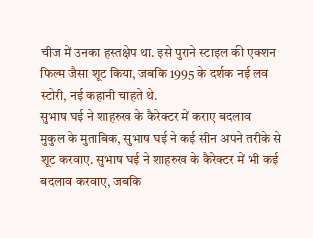चीज में उनका हस्तक्षेप था. इसे पुराने स्टाइल की एक्शन फिल्म जैसा शूट किया, जबकि 1995 के दर्शक नई लव स्टोरी, नई कहानी चाहते थे.
सुभाष घई ने शाहरुख के कैरेक्टर में कराए बदलाव
मुकुल के मुताबिक, सुभाष घई ने कई सीन अपने तरीके से शूट करवाए. सुभाष घई ने शाहरुख के कैरेक्टर में भी कई बदलाव करवाए, जबकि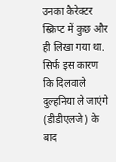उनका कैरेक्टर स्क्रिप्ट में कुछ और ही लिखा गया था. सिर्फ इस कारण कि दिलवाले दुल्हनिया ले जाएंगे (डीडीएलजे) के बाद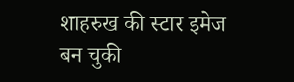शाहरुख की स्टार इमेज बन चुकी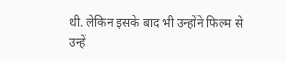थी. लेकिन इसके बाद भी उन्होंने फिल्म से उन्हें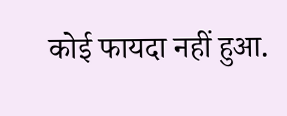कोई फायदा नहीं हुआ.